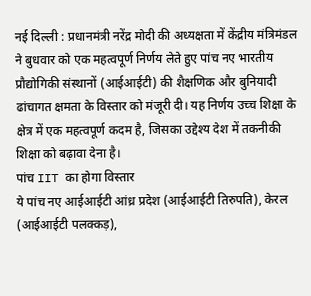नई दिल्ली : प्रधानमंत्री नरेंद्र मोदी की अध्यक्षता में केंद्रीय मंत्रिमंडल ने बुधवार को एक महत्वपूर्ण निर्णय लेते हुए पांच नए भारतीय प्रौद्योगिकी संस्थानों (आईआईटी) की शैक्षणिक और बुनियादी ढांचागत क्षमता के विस्तार को मंजूरी दी। यह निर्णय उच्च शिक्षा के क्षेत्र में एक महत्वपूर्ण कदम है, जिसका उद्देश्य देश में तकनीकी शिक्षा को बढ़ावा देना है।
पांच IIT का होगा विस्तार
ये पांच नए आईआईटी आंध्र प्रदेश (आईआईटी तिरुपति), केरल (आईआईटी पलक्कड़),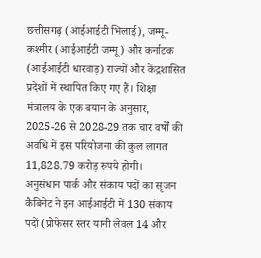छत्तीसगढ़ (आईआईटी भिलाई), जम्मू-कश्मीर (आईआईटी जम्मू) और कर्नाटक (आईआईटी धारवाड़) राज्यों और केंद्रशासित प्रदेशों में स्थापित किए गए हैं। शिक्षा मंत्रालय के एक बयान के अनुसार, 2025-26 से 2028-29 तक चार वर्षों की अवधि में इस परियोजना की कुल लागत 11,828.79 करोड़ रुपये होगी।
अनुसंधान पार्क और संकाय पदों का सृजन
कैबिनेट ने इन आईआईटी में 130 संकाय पदों (प्रोफेसर स्तर यानी लेवल 14 और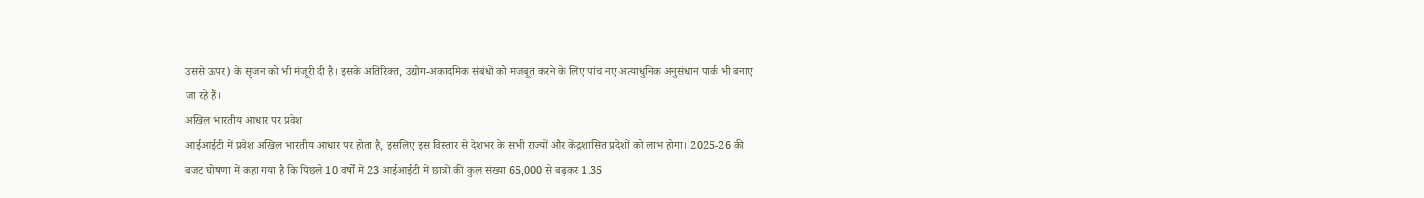उससे ऊपर) के सृजन को भी मंजूरी दी है। इसके अतिरिक्त, उद्योग-अकादमिक संबंधों को मजबूत करने के लिए पांच नए अत्याधुनिक अनुसंधान पार्क भी बनाए जा रहे हैं।
अखिल भारतीय आधार पर प्रवेश
आईआईटी में प्रवेश अखिल भारतीय आधार पर होता है, इसलिए इस विस्तार से देशभर के सभी राज्यों और केंद्रशासित प्रदेशों को लाभ होगा। 2025-26 की बजट घोषणा में कहा गया है कि पिछले 10 वर्षों में 23 आईआईटी में छात्रों की कुल संख्या 65,000 से बढ़कर 1.35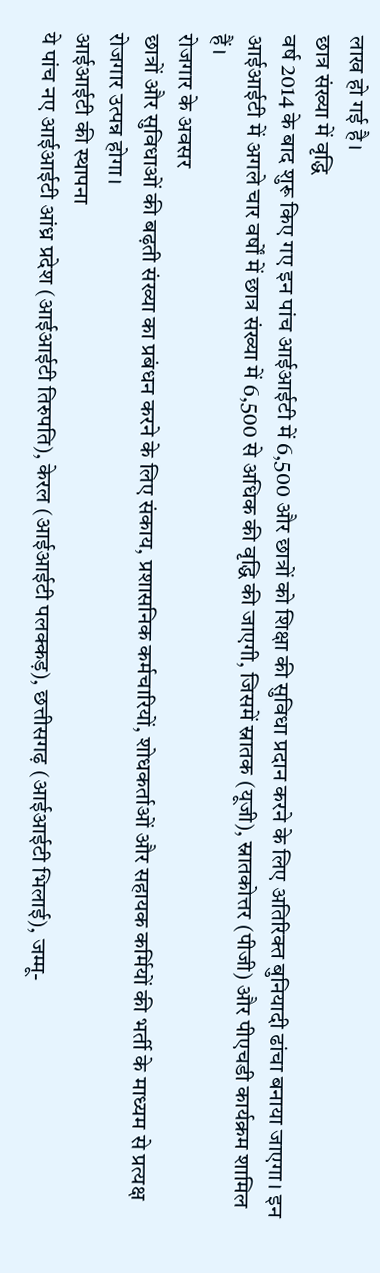लाख हो गई है।
छात्र संख्या में वृद्धि
वर्ष 2014 के बाद शुरू किए गए इन पांच आईआईटी में 6,500 और छात्रों को शिक्षा की सुविधा प्रदान करने के लिए अतिरिक्त बुनियादी ढांचा बनाया जाएगा। इन आईआईटी में अगले चार वर्षों में छात्र संख्या में 6,500 से अधिक की वृद्धि की जाएगी, जिसमें स्नातक (यूजी), स्नातकोत्तर (पीजी) और पीएचडी कार्यक्रम शामिल हैं।
रोजगार के अवसर
छात्रों और सुविधाओं की बढ़ती संख्या का प्रबंधन करने के लिए संकाय, प्रशासनिक कर्मचारियों, शोधकर्ताओं और सहायक कर्मियों की भर्ती के माध्यम से प्रत्यक्ष रोजगार उत्पन्न होगा।
आईआईटी की स्थापना
ये पांच नए आईआईटी आंध्र प्रदेश (आईआईटी तिरुपति), केरल (आईआईटी पलक्कड़), छत्तीसगढ़ (आईआईटी भिलाई), जम्मू-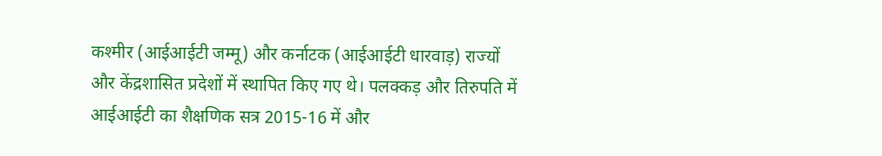कश्मीर (आईआईटी जम्मू) और कर्नाटक (आईआईटी धारवाड़) राज्यों और केंद्रशासित प्रदेशों में स्थापित किए गए थे। पलक्कड़ और तिरुपति में आईआईटी का शैक्षणिक सत्र 2015-16 में और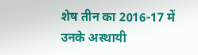शेष तीन का 2016-17 में उनके अस्थायी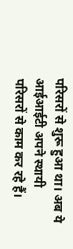परिसरों से शुरू हुआ था। अब ये आईआईटी अपने स्थायी परिसरों से काम कर रहे हैं।